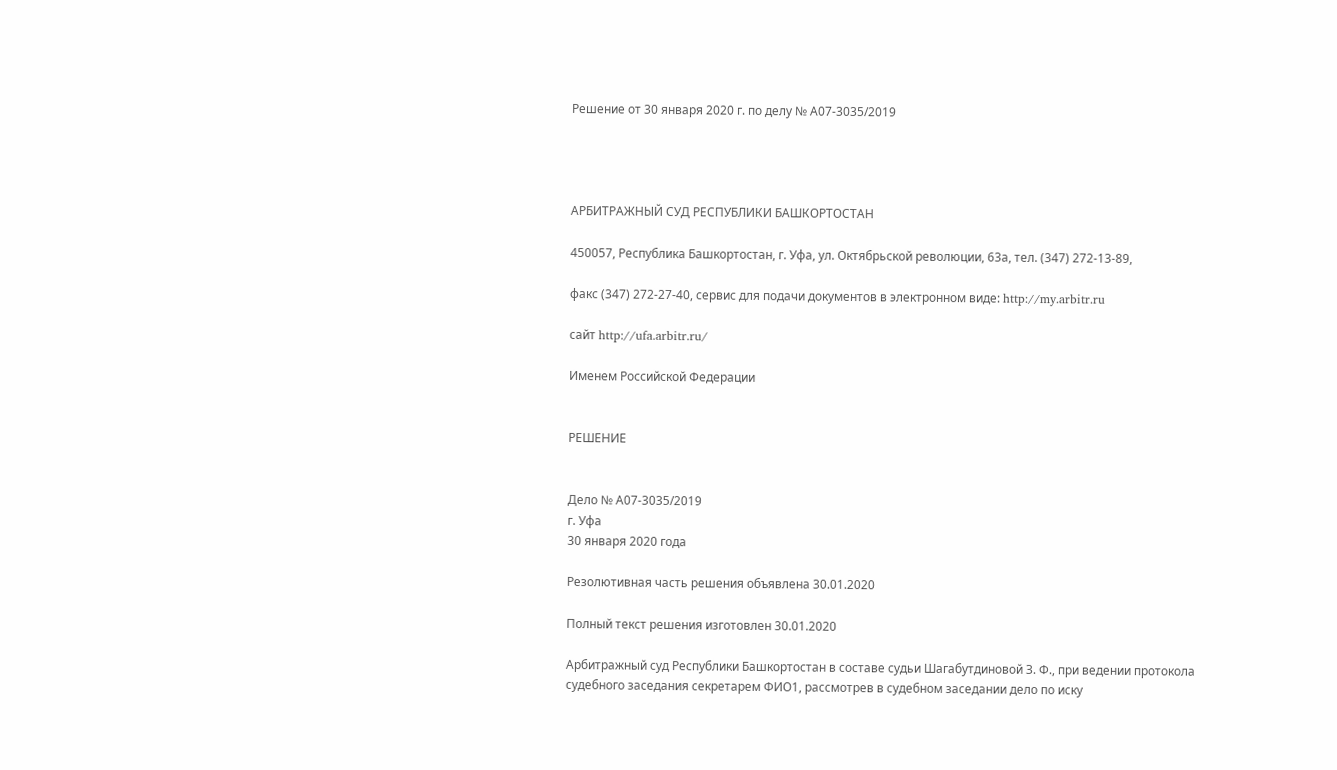Решение от 30 января 2020 г. по делу № А07-3035/2019




АРБИТРАЖНЫЙ СУД РЕСПУБЛИКИ БАШКОРТОСТАН

450057, Республика Башкортостан, г. Уфа, ул. Октябрьской революции, 63а, тел. (347) 272-13-89,

факс (347) 272-27-40, сервис для подачи документов в электронном виде: http://my.arbitr.ru

сайт http://ufa.arbitr.ru/

Именем Российской Федерации


РЕШЕНИЕ


Дело № А07-3035/2019
г. Уфа
30 января 2020 года

Резолютивная часть решения объявлена 30.01.2020

Полный текст решения изготовлен 30.01.2020

Арбитражный суд Республики Башкортостан в составе судьи Шагабутдиновой З. Ф., при ведении протокола судебного заседания секретарем ФИО1, рассмотрев в судебном заседании дело по иску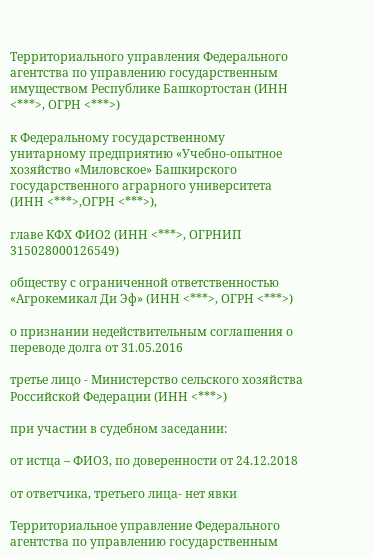Территориального управления Федерального агентства по управлению государственным имуществом Республике Башкортостан (ИНН <***>, ОГРН <***>)

к Федеральному государственному унитарному предприятию «Учебно-опытное хозяйство «Миловское» Башкирского государственного аграрного университета (ИНН <***>,ОГРН <***>),

главе КФХ ФИО2 (ИНН <***>, ОГРНИП 315028000126549)

обществу с ограниченной ответственностью «Агрокемикал Ди Эф» (ИНН <***>, ОГРН <***>)

о признании недействительным соглашения о переводе долга от 31.05.2016

третье лицо - Министерство сельского хозяйства Российской Федерации (ИНН <***>)

при участии в судебном заседании:

от истца – ФИО3, по доверенности от 24.12.2018

от ответчика, третьего лица- нет явки

Территориальное управление Федерального агентства по управлению государственным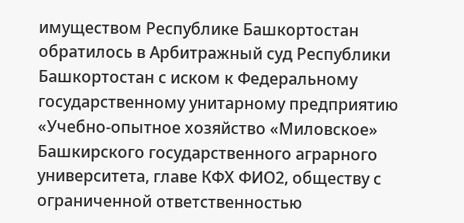имуществом Республике Башкортостан обратилось в Арбитражный суд Республики Башкортостан с иском к Федеральному государственному унитарному предприятию «Учебно-опытное хозяйство «Миловское» Башкирского государственного аграрного университета, главе КФХ ФИО2, обществу с ограниченной ответственностью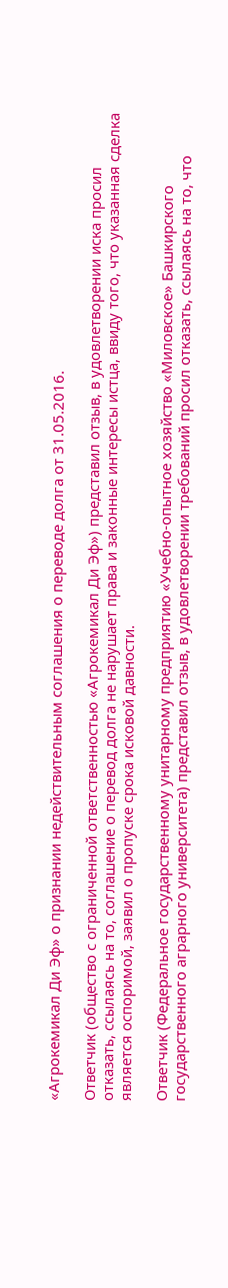«Агрокемикал Ди Эф» о признании недействительным соглашения о переводе долга от 31.05.2016.

Ответчик (общество с ограниченной ответственностью «Агрокемикал Ди Эф») представил отзыв, в удовлетворении иска просил отказать, ссылаясь на то, соглашение о перевод долга не нарушает права и законные интересы истца, ввиду того, что указанная сделка является оспоримой, заявил о пропуске срока исковой давности.

Ответчик (Федеральное государственному унитарному предприятию «Учебно-опытное хозяйство «Миловское» Башкирского государственного аграрного университета) представил отзыв, в удовлетворении требований просил отказать, ссылаясь на то, что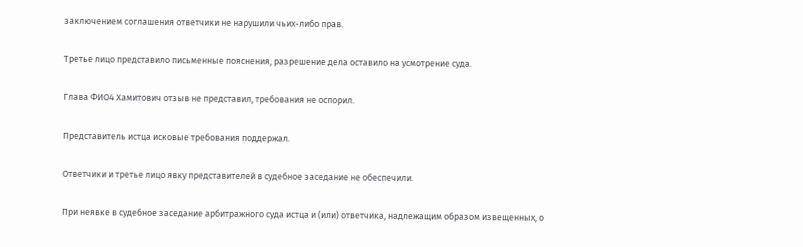заключением соглашения ответчики не нарушили чьих-либо прав.

Третье лицо представило письменные пояснения, разрешение дела оставило на усмотрение суда.

Глава ФИО4 Хамитович отзыв не представил, требования не оспорил.

Представитель истца исковые требования поддержал.

Ответчики и третье лицо явку представителей в судебное заседание не обеспечили.

При неявке в судебное заседание арбитражного суда истца и (или) ответчика, надлежащим образом извещенных, о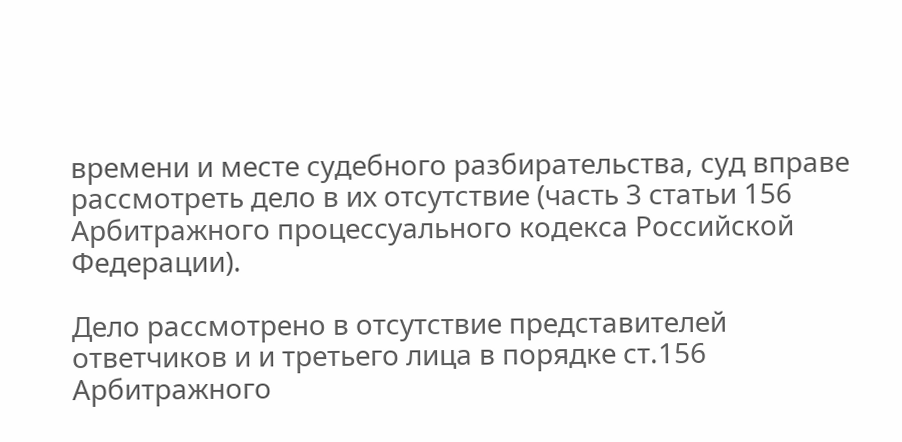времени и месте судебного разбирательства, суд вправе рассмотреть дело в их отсутствие (часть 3 статьи 156 Арбитражного процессуального кодекса Российской Федерации).

Дело рассмотрено в отсутствие представителей ответчиков и и третьего лица в порядке ст.156 Арбитражного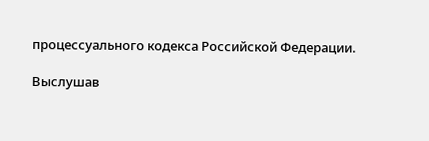процессуального кодекса Российской Федерации.

Выслушав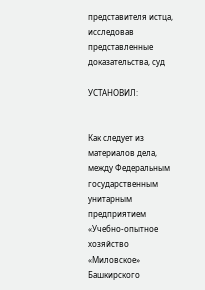представителя истца, исследовав представленные доказательства, суд

УСТАНОВИЛ:


Как следует из материалов дела, между Федеральным государственным унитарным предприятием «Учебно-опытное хозяйство «Миловское» Башкирского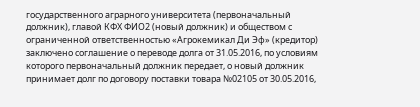государственного аграрного университета (первоначальный должник), главой КФХ ФИО2 (новый должник) и обществом с ограниченной ответственностью «Агрокемикал Ди Эф» (кредитор) заключено соглашение о переводе долга от 31.05.2016, по условиям которого первоначальный должник передает, о новый должник принимает долг по договору поставки товара №02105 от 30.05.2016,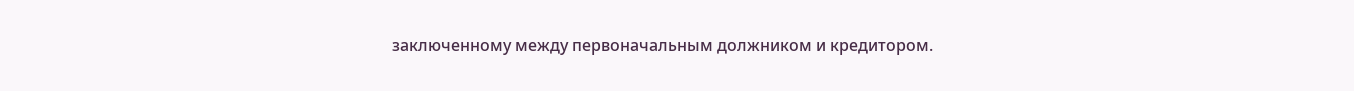заключенному между первоначальным должником и кредитором.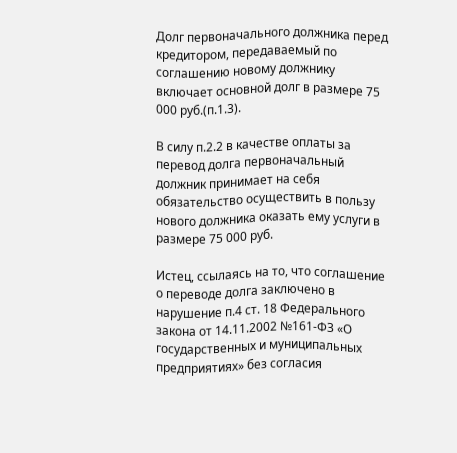Долг первоначального должника перед кредитором, передаваемый по соглашению новому должнику включает основной долг в размере 75 000 руб.(п.1.3).

В силу п.2.2 в качестве оплаты за перевод долга первоначальный должник принимает на себя обязательство осуществить в пользу нового должника оказать ему услуги в размере 75 000 руб.

Истец, ссылаясь на то, что соглашение о переводе долга заключено в нарушение п.4 ст. 18 Федерального закона от 14.11.2002 №161-ФЗ «О государственных и муниципальных предприятиях» без согласия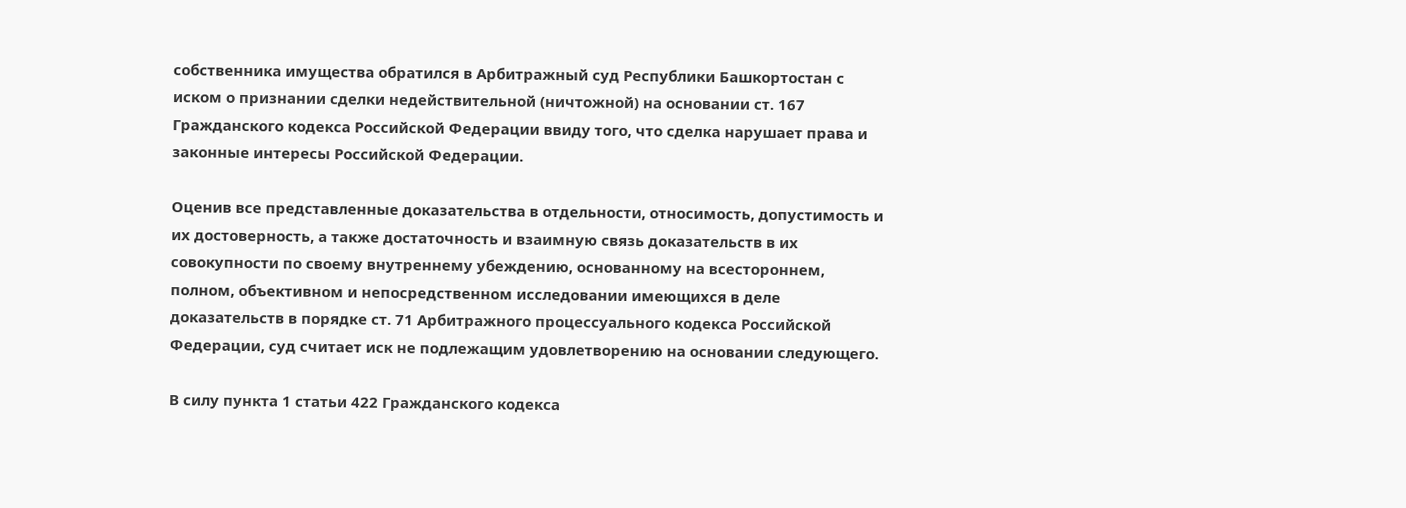собственника имущества обратился в Арбитражный суд Республики Башкортостан с иском о признании сделки недействительной (ничтожной) на основании ст. 167 Гражданского кодекса Российской Федерации ввиду того, что сделка нарушает права и законные интересы Российской Федерации.

Оценив все представленные доказательства в отдельности, относимость, допустимость и их достоверность, а также достаточность и взаимную связь доказательств в их совокупности по своему внутреннему убеждению, основанному на всестороннем, полном, объективном и непосредственном исследовании имеющихся в деле доказательств в порядке ст. 71 Арбитражного процессуального кодекса Российской Федерации, суд считает иск не подлежащим удовлетворению на основании следующего.

В силу пункта 1 статьи 422 Гражданского кодекса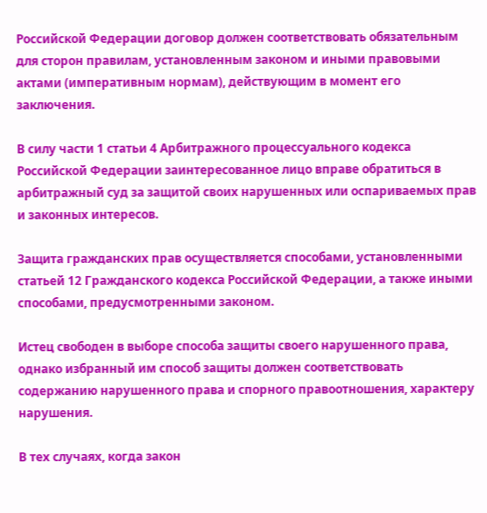Российской Федерации договор должен соответствовать обязательным для сторон правилам, установленным законом и иными правовыми актами (императивным нормам), действующим в момент его заключения.

В силу части 1 статьи 4 Арбитражного процессуального кодекса Российской Федерации заинтересованное лицо вправе обратиться в арбитражный суд за защитой своих нарушенных или оспариваемых прав и законных интересов.

Защита гражданских прав осуществляется способами, установленными статьей 12 Гражданского кодекса Российской Федерации, а также иными способами, предусмотренными законом.

Истец свободен в выборе способа защиты своего нарушенного права, однако избранный им способ защиты должен соответствовать содержанию нарушенного права и спорного правоотношения, характеру нарушения.

В тех случаях, когда закон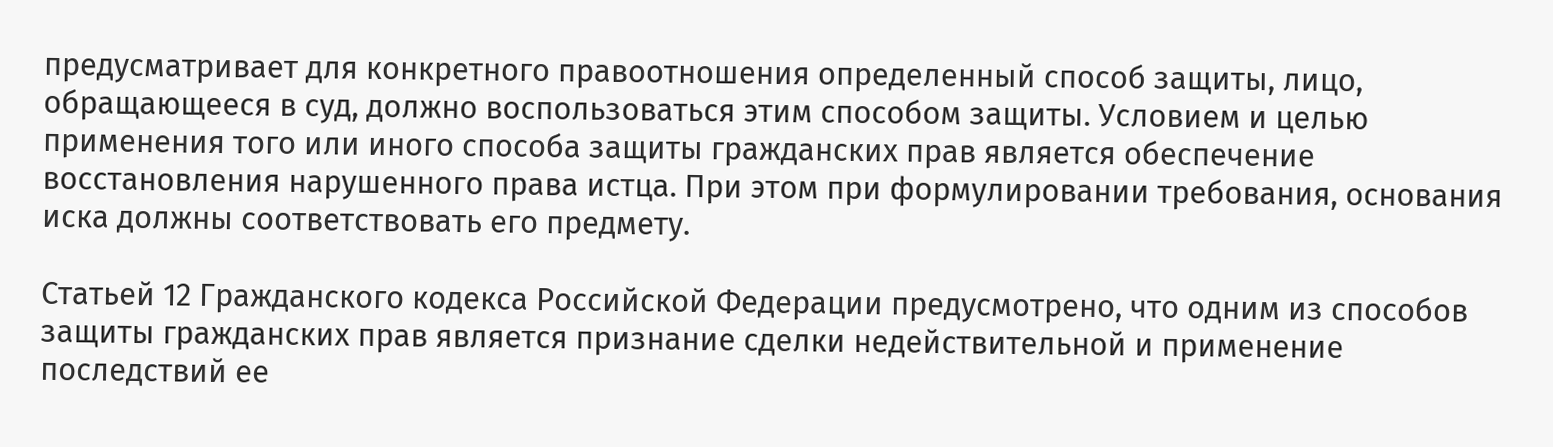предусматривает для конкретного правоотношения определенный способ защиты, лицо, обращающееся в суд, должно воспользоваться этим способом защиты. Условием и целью применения того или иного способа защиты гражданских прав является обеспечение восстановления нарушенного права истца. При этом при формулировании требования, основания иска должны соответствовать его предмету.

Статьей 12 Гражданского кодекса Российской Федерации предусмотрено, что одним из способов защиты гражданских прав является признание сделки недействительной и применение последствий ее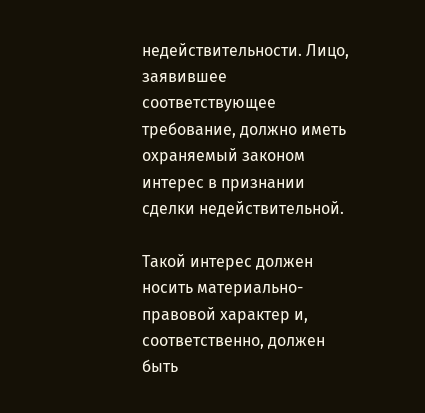недействительности. Лицо, заявившее соответствующее требование, должно иметь охраняемый законом интерес в признании сделки недействительной.

Такой интерес должен носить материально-правовой характер и, соответственно, должен быть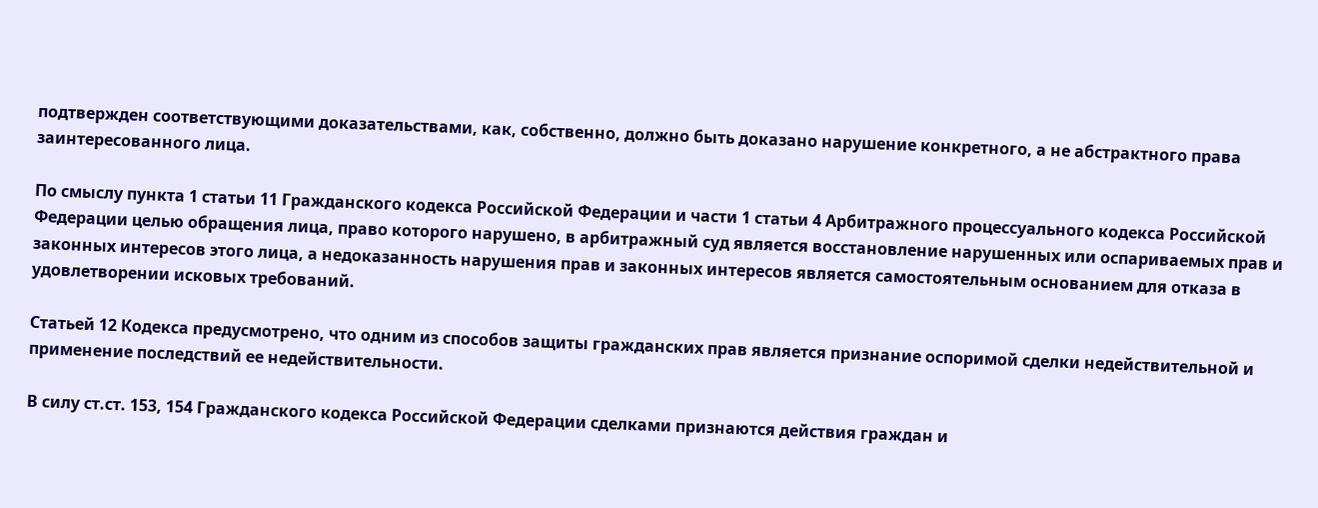подтвержден соответствующими доказательствами, как, собственно, должно быть доказано нарушение конкретного, а не абстрактного права заинтересованного лица.

По смыслу пункта 1 статьи 11 Гражданского кодекса Российской Федерации и части 1 статьи 4 Арбитражного процессуального кодекса Российской Федерации целью обращения лица, право которого нарушено, в арбитражный суд является восстановление нарушенных или оспариваемых прав и законных интересов этого лица, а недоказанность нарушения прав и законных интересов является самостоятельным основанием для отказа в удовлетворении исковых требований.

Статьей 12 Кодекса предусмотрено, что одним из способов защиты гражданских прав является признание оспоримой сделки недействительной и применение последствий ее недействительности.

В силу ст.ст. 153, 154 Гражданского кодекса Российской Федерации сделками признаются действия граждан и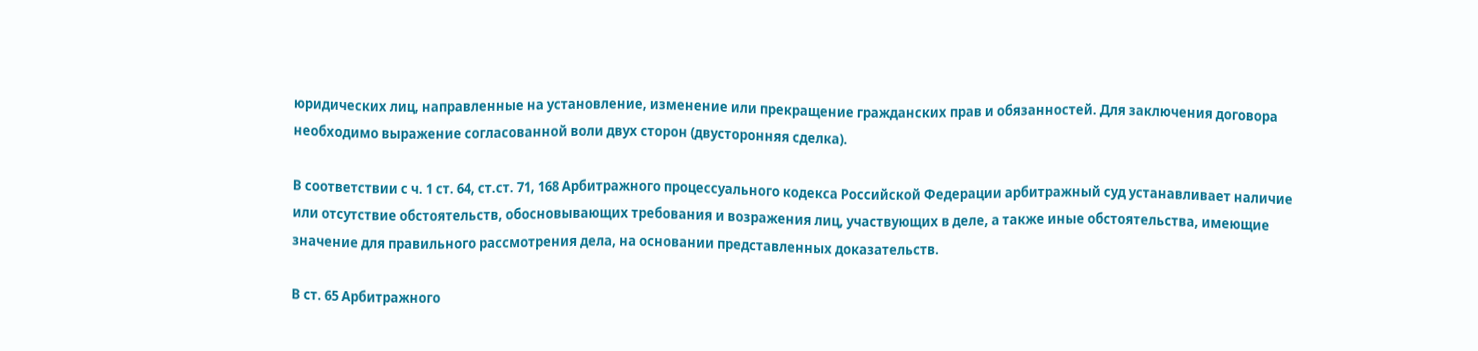юридических лиц, направленные на установление, изменение или прекращение гражданских прав и обязанностей. Для заключения договора необходимо выражение согласованной воли двух сторон (двусторонняя сделка).

В соответствии с ч. 1 ст. 64, ст.ст. 71, 168 Арбитражного процессуального кодекса Российской Федерации арбитражный суд устанавливает наличие или отсутствие обстоятельств, обосновывающих требования и возражения лиц, участвующих в деле, а также иные обстоятельства, имеющие значение для правильного рассмотрения дела, на основании представленных доказательств.

В ст. 65 Арбитражного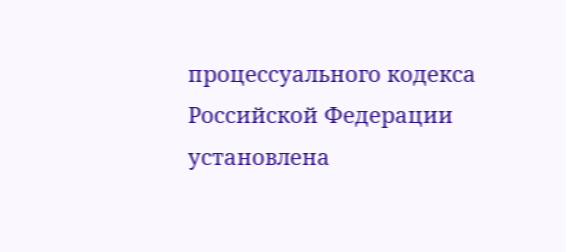процессуального кодекса Российской Федерации установлена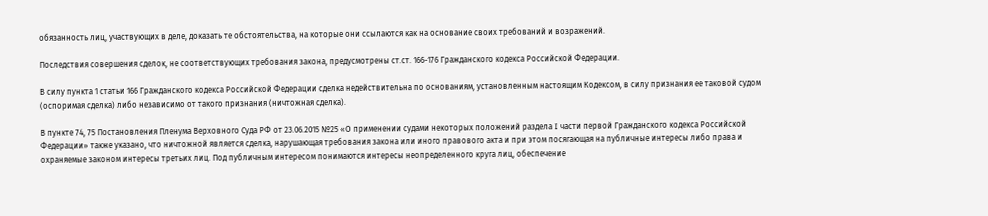обязанность лиц, участвующих в деле, доказать те обстоятельства, на которые они ссылаются как на основание своих требований и возражений.

Последствия совершения сделок, не соответствующих требования закона, предусмотрены ст.ст. 166-176 Гражданского кодекса Российской Федерации.

В силу пункта 1 статьи 166 Гражданского кодекса Российской Федерации сделка недействительна по основаниям, установленным настоящим Кодексом, в силу признания ее таковой судом (оспоримая сделка) либо независимо от такого признания (ничтожная сделка).

В пункте 74, 75 Постановления Пленума Верховного Суда РФ от 23.06.2015 №25 «О применении судами некоторых положений раздела I части первой Гражданского кодекса Российской Федерации» также указано, что ничтожной является сделка, нарушающая требования закона или иного правового акта и при этом посягающая на публичные интересы либо права и охраняемые законом интересы третьих лиц. Под публичным интересом понимаются интересы неопределенного круга лиц, обеспечение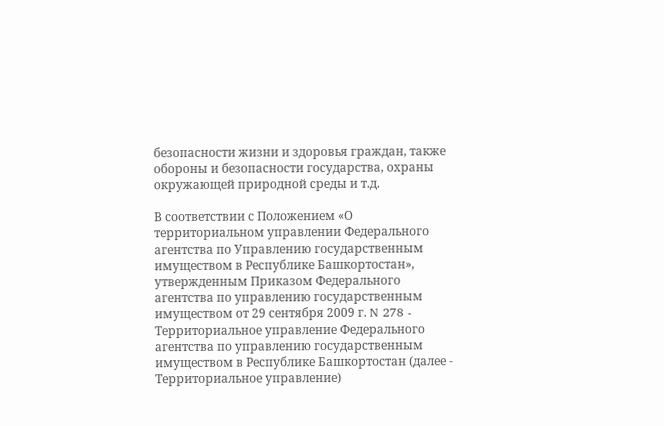безопасности жизни и здоровья граждан, также обороны и безопасности государства, охраны окружающей природной среды и т.д.

В соответствии с Положением «О территориальном управлении Федерального агентства по Управлению государственным имуществом в Республике Башкортостан», утвержденным Приказом Федерального агентства по управлению государственным имуществом от 29 сентября 2009 г. N 278 - Территориальное управление Федерального агентства по управлению государственным имуществом в Республике Башкортостан (далее - Территориальное управление)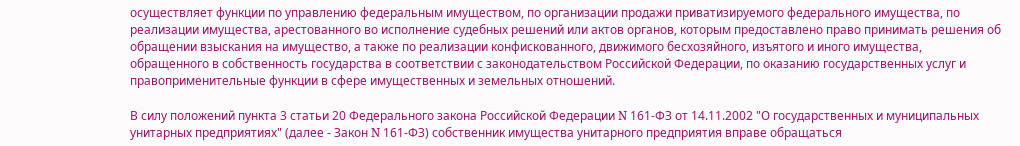осуществляет функции по управлению федеральным имуществом, по организации продажи приватизируемого федерального имущества, по реализации имущества, арестованного во исполнение судебных решений или актов органов, которым предоставлено право принимать решения об обращении взыскания на имущество, а также по реализации конфискованного, движимого бесхозяйного, изъятого и иного имущества, обращенного в собственность государства в соответствии с законодательством Российской Федерации, по оказанию государственных услуг и правоприменительные функции в сфере имущественных и земельных отношений.

В силу положений пункта 3 статьи 20 Федерального закона Российской Федерации N 161-ФЗ от 14.11.2002 "О государственных и муниципальных унитарных предприятиях" (далее - Закон N 161-ФЗ) собственник имущества унитарного предприятия вправе обращаться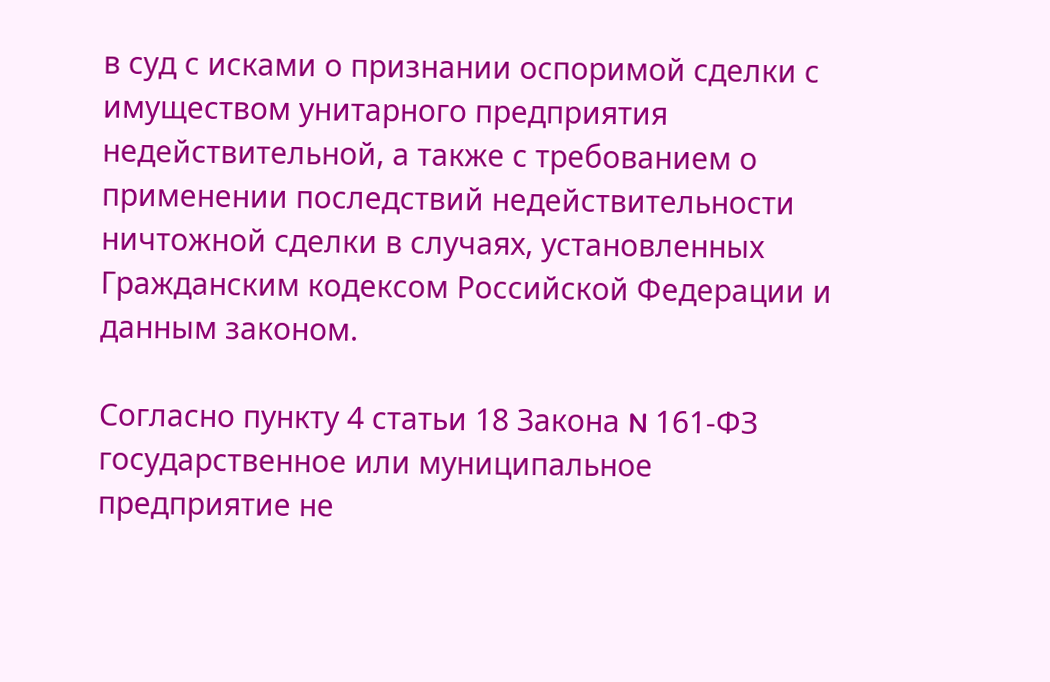в суд с исками о признании оспоримой сделки с имуществом унитарного предприятия недействительной, а также с требованием о применении последствий недействительности ничтожной сделки в случаях, установленных Гражданским кодексом Российской Федерации и данным законом.

Согласно пункту 4 статьи 18 Закона N 161-ФЗ государственное или муниципальное предприятие не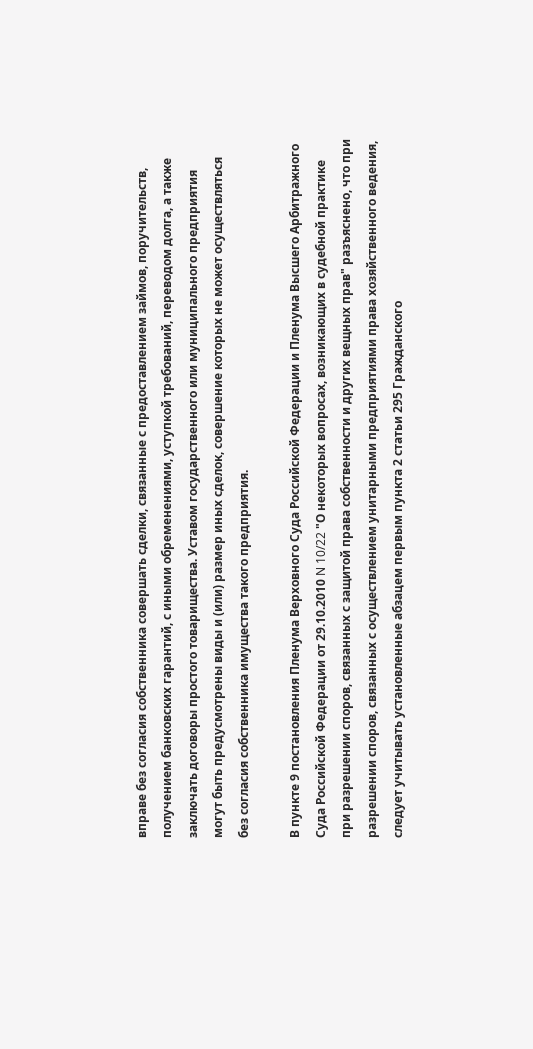вправе без согласия собственника совершать сделки, связанные с предоставлением займов, поручительств, получением банковских гарантий, с иными обременениями, уступкой требований, переводом долга, а также заключать договоры простого товарищества. Уставом государственного или муниципального предприятия могут быть предусмотрены виды и (или) размер иных сделок, совершение которых не может осуществляться без согласия собственника имущества такого предприятия.

В пункте 9 постановления Пленума Верховного Суда Российской Федерации и Пленума Высшего Арбитражного Суда Российской Федерации от 29.10.2010 N 10/22 "О некоторых вопросах, возникающих в судебной практике при разрешении споров, связанных с защитой права собственности и других вещных прав" разъяснено, что при разрешении споров, связанных с осуществлением унитарными предприятиями права хозяйственного ведения, следует учитывать установленные абзацем первым пункта 2 статьи 295 Гражданского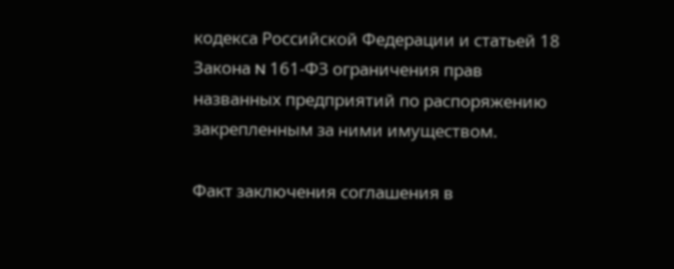кодекса Российской Федерации и статьей 18 Закона N 161-ФЗ ограничения прав названных предприятий по распоряжению закрепленным за ними имуществом.

Факт заключения соглашения в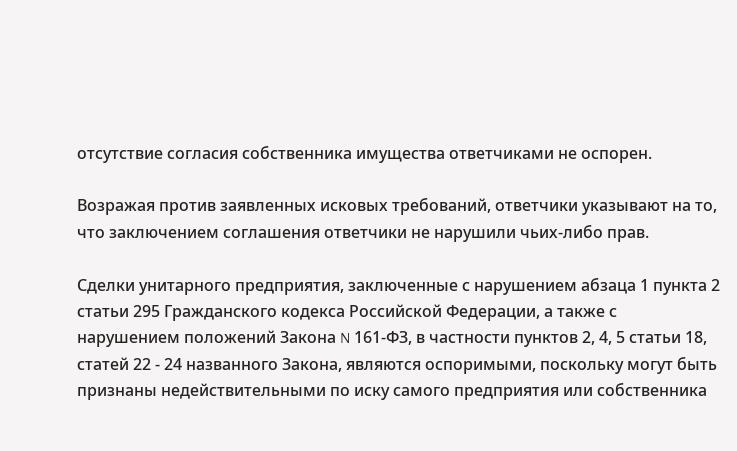отсутствие согласия собственника имущества ответчиками не оспорен.

Возражая против заявленных исковых требований, ответчики указывают на то, что заключением соглашения ответчики не нарушили чьих-либо прав.

Сделки унитарного предприятия, заключенные с нарушением абзаца 1 пункта 2 статьи 295 Гражданского кодекса Российской Федерации, а также с нарушением положений Закона N 161-ФЗ, в частности пунктов 2, 4, 5 статьи 18, статей 22 - 24 названного Закона, являются оспоримыми, поскольку могут быть признаны недействительными по иску самого предприятия или собственника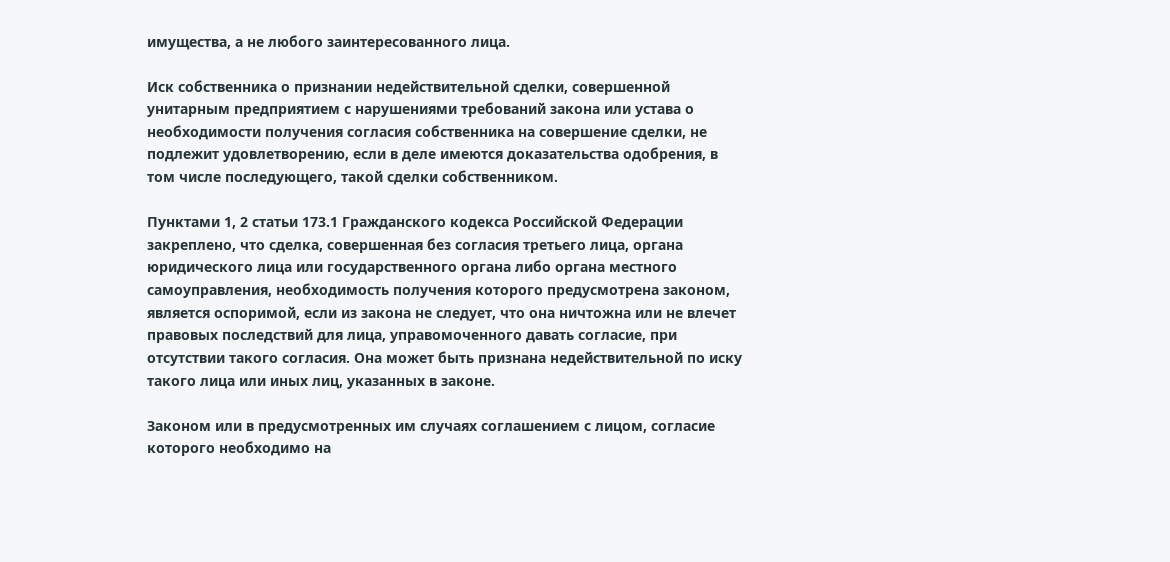имущества, а не любого заинтересованного лица.

Иск собственника о признании недействительной сделки, совершенной унитарным предприятием с нарушениями требований закона или устава о необходимости получения согласия собственника на совершение сделки, не подлежит удовлетворению, если в деле имеются доказательства одобрения, в том числе последующего, такой сделки собственником.

Пунктами 1, 2 статьи 173.1 Гражданского кодекса Российской Федерации закреплено, что сделка, совершенная без согласия третьего лица, органа юридического лица или государственного органа либо органа местного самоуправления, необходимость получения которого предусмотрена законом, является оспоримой, если из закона не следует, что она ничтожна или не влечет правовых последствий для лица, управомоченного давать согласие, при отсутствии такого согласия. Она может быть признана недействительной по иску такого лица или иных лиц, указанных в законе.

Законом или в предусмотренных им случаях соглашением с лицом, согласие которого необходимо на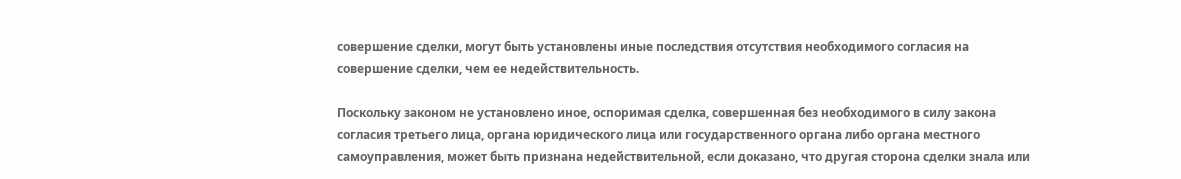совершение сделки, могут быть установлены иные последствия отсутствия необходимого согласия на совершение сделки, чем ее недействительность.

Поскольку законом не установлено иное, оспоримая сделка, совершенная без необходимого в силу закона согласия третьего лица, органа юридического лица или государственного органа либо органа местного самоуправления, может быть признана недействительной, если доказано, что другая сторона сделки знала или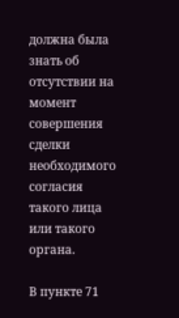должна была знать об отсутствии на момент совершения сделки необходимого согласия такого лица или такого органа.

В пункте 71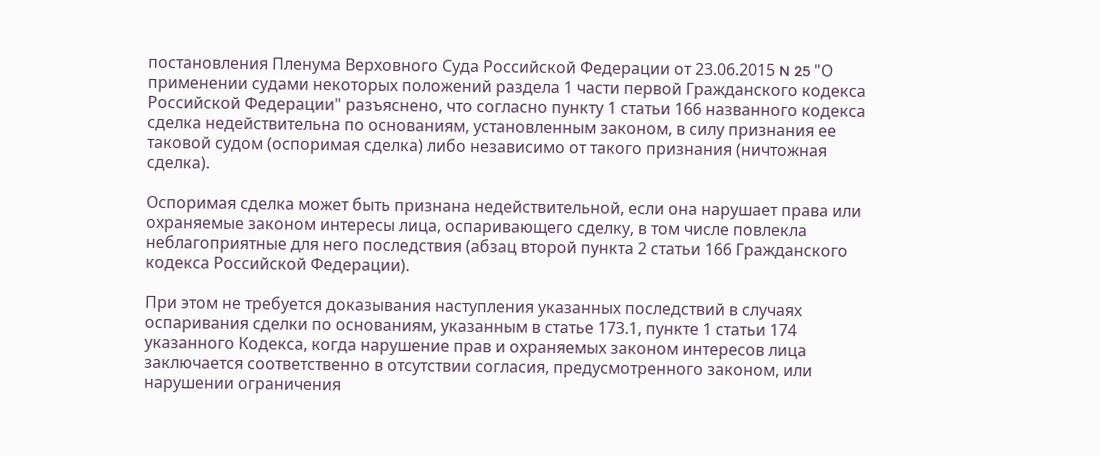постановления Пленума Верховного Суда Российской Федерации от 23.06.2015 N 25 "О применении судами некоторых положений раздела 1 части первой Гражданского кодекса Российской Федерации" разъяснено, что согласно пункту 1 статьи 166 названного кодекса сделка недействительна по основаниям, установленным законом, в силу признания ее таковой судом (оспоримая сделка) либо независимо от такого признания (ничтожная сделка).

Оспоримая сделка может быть признана недействительной, если она нарушает права или охраняемые законом интересы лица, оспаривающего сделку, в том числе повлекла неблагоприятные для него последствия (абзац второй пункта 2 статьи 166 Гражданского кодекса Российской Федерации).

При этом не требуется доказывания наступления указанных последствий в случаях оспаривания сделки по основаниям, указанным в статье 173.1, пункте 1 статьи 174 указанного Кодекса, когда нарушение прав и охраняемых законом интересов лица заключается соответственно в отсутствии согласия, предусмотренного законом, или нарушении ограничения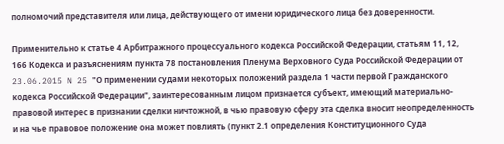полномочий представителя или лица, действующего от имени юридического лица без доверенности.

Применительно к статье 4 Арбитражного процессуального кодекса Российской Федерации, статьям 11, 12, 166 Кодекса и разъяснениям пункта 78 постановления Пленума Верховного Суда Российской Федерации от 23.06.2015 N 25 "О применении судами некоторых положений раздела 1 части первой Гражданского кодекса Российской Федерации", заинтересованным лицом признается субъект, имеющий материально-правовой интерес в признании сделки ничтожной, в чью правовую сферу эта сделка вносит неопределенность и на чье правовое положение она может повлиять (пункт 2.1 определения Конституционного Суда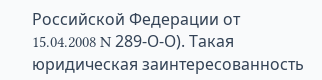Российской Федерации от 15.04.2008 N 289-О-О). Такая юридическая заинтересованность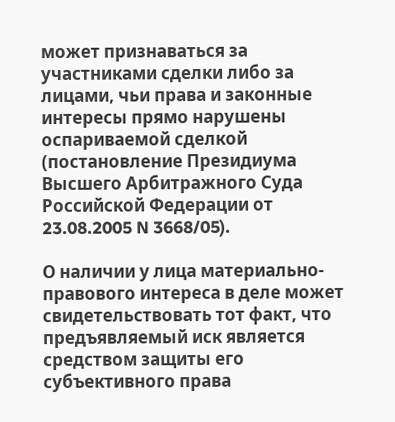может признаваться за участниками сделки либо за лицами, чьи права и законные интересы прямо нарушены оспариваемой сделкой (постановление Президиума Высшего Арбитражного Суда Российской Федерации от 23.08.2005 N 3668/05).

О наличии у лица материально-правового интереса в деле может свидетельствовать тот факт, что предъявляемый иск является средством защиты его субъективного права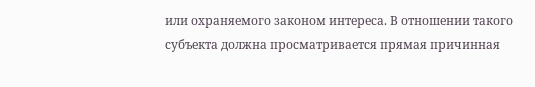или охраняемого законом интереса. В отношении такого субъекта должна просматривается прямая причинная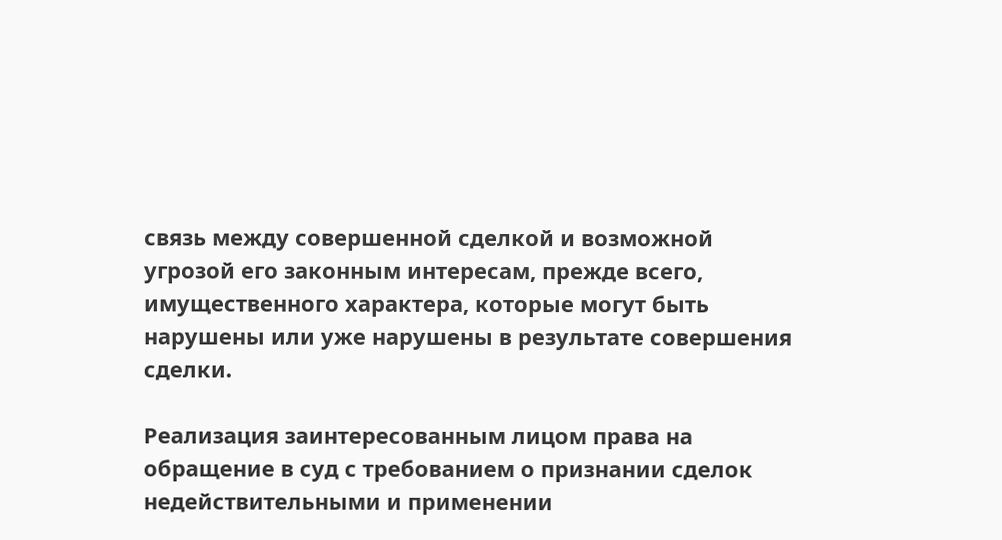связь между совершенной сделкой и возможной угрозой его законным интересам, прежде всего, имущественного характера, которые могут быть нарушены или уже нарушены в результате совершения сделки.

Реализация заинтересованным лицом права на обращение в суд с требованием о признании сделок недействительными и применении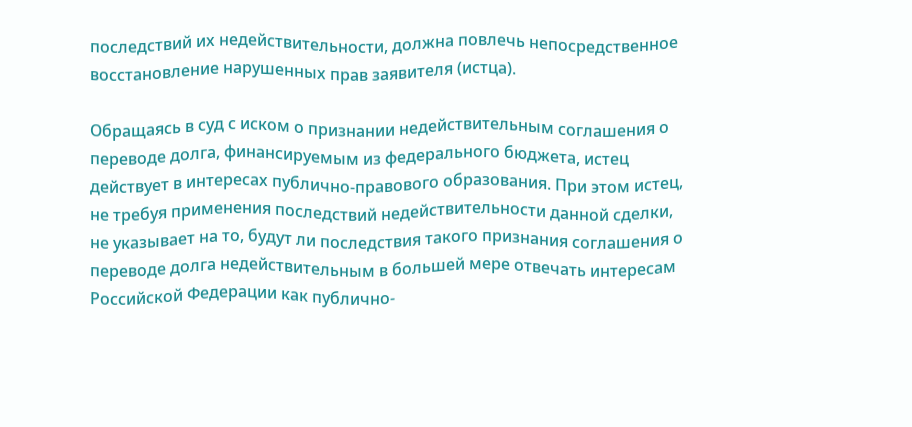последствий их недействительности, должна повлечь непосредственное восстановление нарушенных прав заявителя (истца).

Обращаясь в суд с иском о признании недействительным соглашения о переводе долга, финансируемым из федерального бюджета, истец действует в интересах публично-правового образования. При этом истец, не требуя применения последствий недействительности данной сделки, не указывает на то, будут ли последствия такого признания соглашения о переводе долга недействительным в большей мере отвечать интересам Российской Федерации как публично-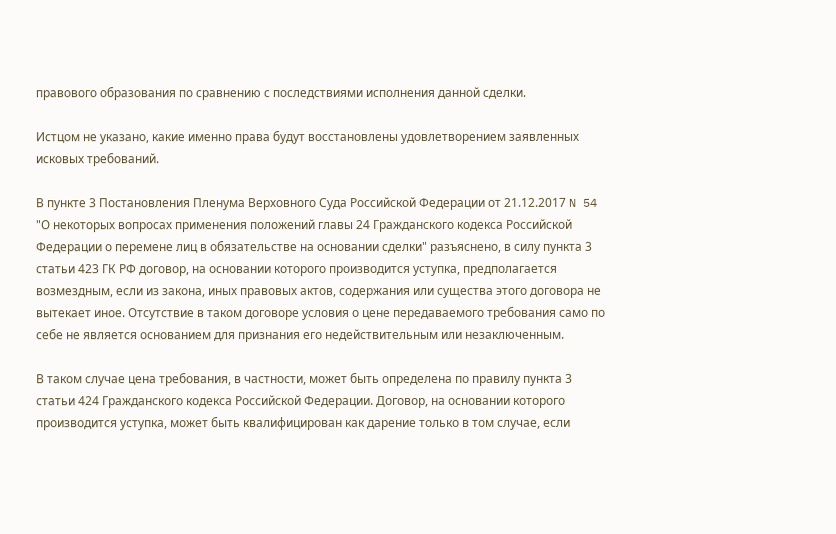правового образования по сравнению с последствиями исполнения данной сделки.

Истцом не указано, какие именно права будут восстановлены удовлетворением заявленных исковых требований.

В пункте 3 Постановления Пленума Верховного Суда Российской Федерации от 21.12.2017 N 54 "О некоторых вопросах применения положений главы 24 Гражданского кодекса Российской Федерации о перемене лиц в обязательстве на основании сделки" разъяснено, в силу пункта 3 статьи 423 ГК РФ договор, на основании которого производится уступка, предполагается возмездным, если из закона, иных правовых актов, содержания или существа этого договора не вытекает иное. Отсутствие в таком договоре условия о цене передаваемого требования само по себе не является основанием для признания его недействительным или незаключенным.

В таком случае цена требования, в частности, может быть определена по правилу пункта 3 статьи 424 Гражданского кодекса Российской Федерации. Договор, на основании которого производится уступка, может быть квалифицирован как дарение только в том случае, если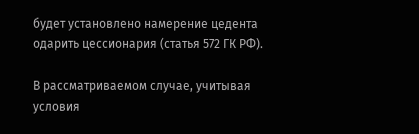будет установлено намерение цедента одарить цессионария (статья 572 ГК РФ).

В рассматриваемом случае, учитывая условия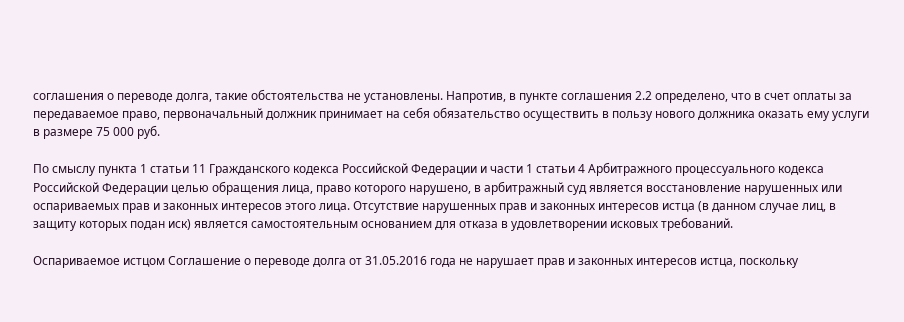соглашения о переводе долга, такие обстоятельства не установлены. Напротив, в пункте соглашения 2.2 определено, что в счет оплаты за передаваемое право, первоначальный должник принимает на себя обязательство осуществить в пользу нового должника оказать ему услуги в размере 75 000 руб.

По смыслу пункта 1 статьи 11 Гражданского кодекса Российской Федерации и части 1 статьи 4 Арбитражного процессуального кодекса Российской Федерации целью обращения лица, право которого нарушено, в арбитражный суд является восстановление нарушенных или оспариваемых прав и законных интересов этого лица. Отсутствие нарушенных прав и законных интересов истца (в данном случае лиц, в защиту которых подан иск) является самостоятельным основанием для отказа в удовлетворении исковых требований.

Оспариваемое истцом Соглашение о переводе долга от 31.05.2016 года не нарушает прав и законных интересов истца, поскольку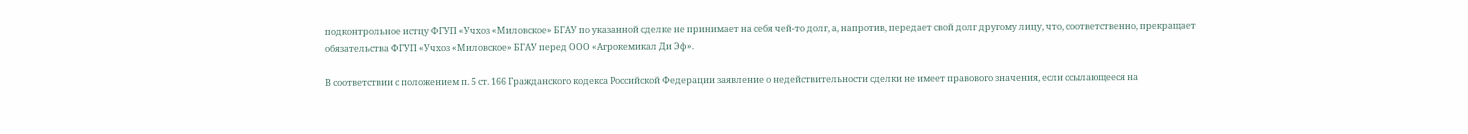подконтрольное истцу ФГУП «Учхоз «Миловское» БГАУ по указанной сделке не принимает на себя чей-то долг, а, напротив, передает свой долг другому лицу, что, соответственно, прекращает обязательства ФГУП «Учхоз «Миловское» БГАУ перед ООО «Агрокемикал Ди Эф».

В соответствии с положением п. 5 ст. 166 Гражданского кодекса Российской Федерации заявление о недействительности сделки не имеет правового значения, если ссылающееся на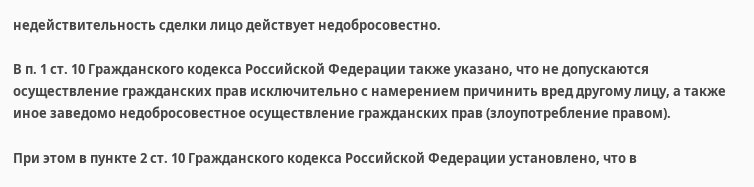недействительность сделки лицо действует недобросовестно.

В п. 1 ст. 10 Гражданского кодекса Российской Федерации также указано, что не допускаются осуществление гражданских прав исключительно с намерением причинить вред другому лицу, а также иное заведомо недобросовестное осуществление гражданских прав (злоупотребление правом).

При этом в пункте 2 ст. 10 Гражданского кодекса Российской Федерации установлено, что в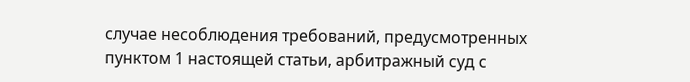случае несоблюдения требований, предусмотренных пунктом 1 настоящей статьи, арбитражный суд с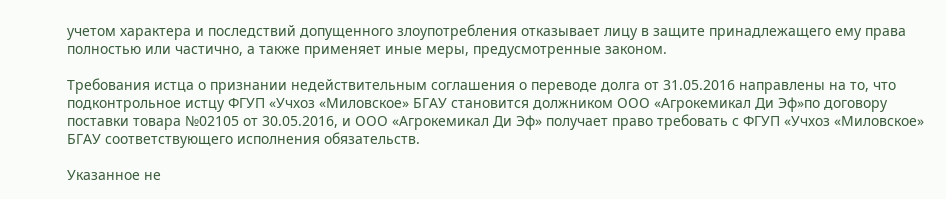учетом характера и последствий допущенного злоупотребления отказывает лицу в защите принадлежащего ему права полностью или частично, а также применяет иные меры, предусмотренные законом.

Требования истца о признании недействительным соглашения о переводе долга от 31.05.2016 направлены на то, что подконтрольное истцу ФГУП «Учхоз «Миловское» БГАУ становится должником ООО «Агрокемикал Ди Эф»по договору поставки товара №02105 от 30.05.2016, и ООО «Агрокемикал Ди Эф» получает право требовать с ФГУП «Учхоз «Миловское» БГАУ соответствующего исполнения обязательств.

Указанное не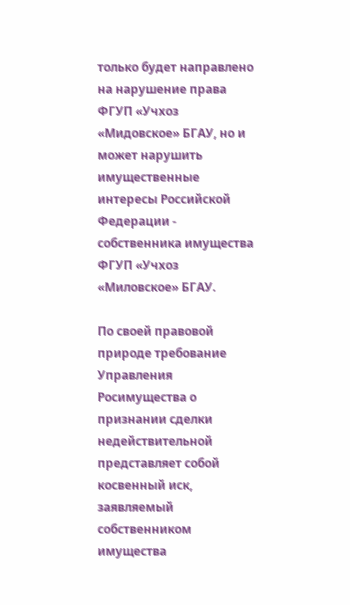только будет направлено на нарушение права ФГУП «Учхоз «Мидовское» БГАУ, но и может нарушить имущественные интересы Российской Федерации - собственника имущества ФГУП «Учхоз «Миловское» БГАУ.

По своей правовой природе требование Управления Росимущества о признании сделки недействительной представляет собой косвенный иск, заявляемый собственником имущества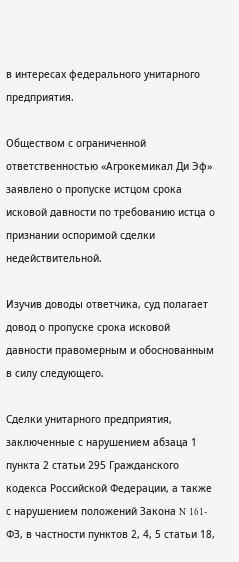в интересах федерального унитарного предприятия.

Обществом с ограниченной ответственностью «Агрокемикал Ди Эф» заявлено о пропуске истцом срока исковой давности по требованию истца о признании оспоримой сделки недействительной.

Изучив доводы ответчика, суд полагает довод о пропуске срока исковой давности правомерным и обоснованным в силу следующего.

Сделки унитарного предприятия, заключенные с нарушением абзаца 1 пункта 2 статьи 295 Гражданского кодекса Российской Федерации, а также с нарушением положений Закона N 161-ФЗ, в частности пунктов 2, 4, 5 статьи 18,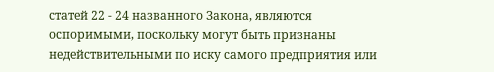статей 22 - 24 названного Закона, являются оспоримыми, поскольку могут быть признаны недействительными по иску самого предприятия или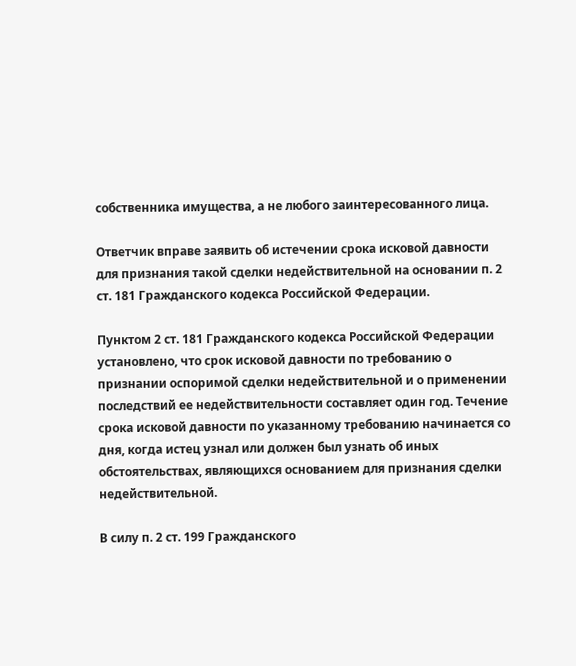собственника имущества, а не любого заинтересованного лица.

Ответчик вправе заявить об истечении срока исковой давности для признания такой сделки недействительной на основании п. 2 ст. 181 Гражданского кодекса Российской Федерации.

Пунктом 2 ст. 181 Гражданского кодекса Российской Федерации установлено, что срок исковой давности по требованию о признании оспоримой сделки недействительной и о применении последствий ее недействительности составляет один год. Течение срока исковой давности по указанному требованию начинается со дня, когда истец узнал или должен был узнать об иных обстоятельствах, являющихся основанием для признания сделки недействительной.

В силу п. 2 ст. 199 Гражданского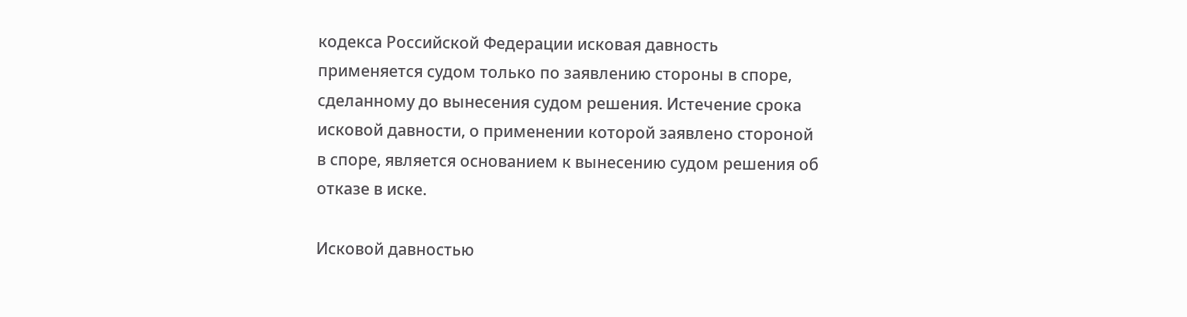кодекса Российской Федерации исковая давность применяется судом только по заявлению стороны в споре, сделанному до вынесения судом решения. Истечение срока исковой давности, о применении которой заявлено стороной в споре, является основанием к вынесению судом решения об отказе в иске.

Исковой давностью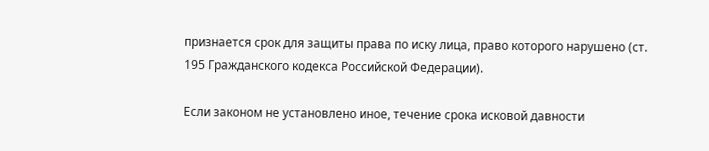признается срок для защиты права по иску лица, право которого нарушено (ст. 195 Гражданского кодекса Российской Федерации).

Если законом не установлено иное, течение срока исковой давности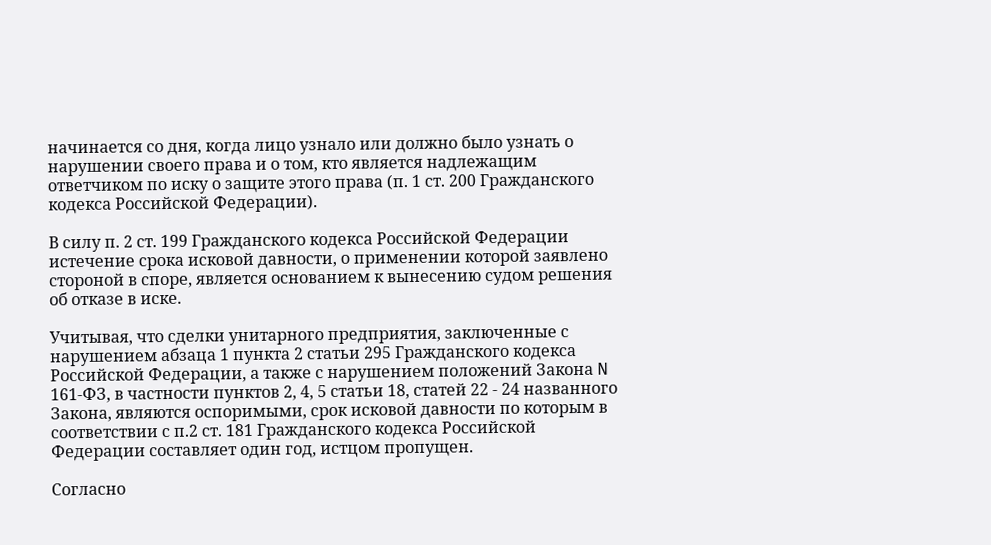начинается со дня, когда лицо узнало или должно было узнать о нарушении своего права и о том, кто является надлежащим ответчиком по иску о защите этого права (п. 1 ст. 200 Гражданского кодекса Российской Федерации).

В силу п. 2 ст. 199 Гражданского кодекса Российской Федерации истечение срока исковой давности, о применении которой заявлено стороной в споре, является основанием к вынесению судом решения об отказе в иске.

Учитывая, что сделки унитарного предприятия, заключенные с нарушением абзаца 1 пункта 2 статьи 295 Гражданского кодекса Российской Федерации, а также с нарушением положений Закона N 161-ФЗ, в частности пунктов 2, 4, 5 статьи 18, статей 22 - 24 названного Закона, являются оспоримыми, срок исковой давности по которым в соответствии с п.2 ст. 181 Гражданского кодекса Российской Федерации составляет один год, истцом пропущен.

Согласно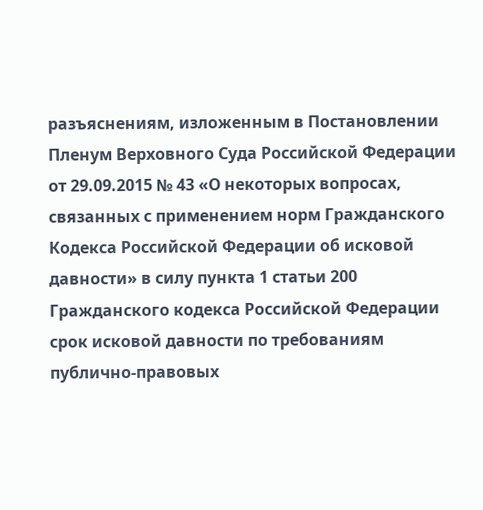разъяснениям, изложенным в Постановлении Пленум Верховного Суда Российской Федерации от 29.09.2015 № 43 «О некоторых вопросах, связанных с применением норм Гражданского Кодекса Российской Федерации об исковой давности» в силу пункта 1 статьи 200 Гражданского кодекса Российской Федерации срок исковой давности по требованиям публично-правовых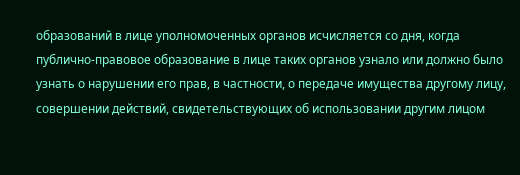образований в лице уполномоченных органов исчисляется со дня, когда публично-правовое образование в лице таких органов узнало или должно было узнать о нарушении его прав, в частности, о передаче имущества другому лицу, совершении действий, свидетельствующих об использовании другим лицом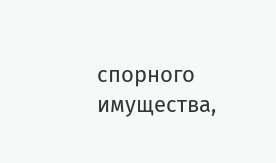спорного имущества,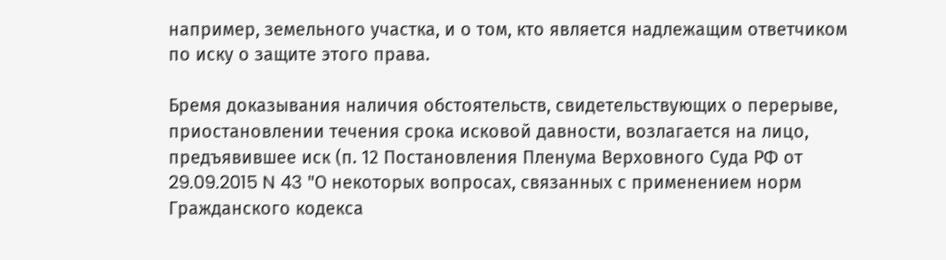например, земельного участка, и о том, кто является надлежащим ответчиком по иску о защите этого права.

Бремя доказывания наличия обстоятельств, свидетельствующих о перерыве, приостановлении течения срока исковой давности, возлагается на лицо, предъявившее иск (п. 12 Постановления Пленума Верховного Суда РФ от 29.09.2015 N 43 "О некоторых вопросах, связанных с применением норм Гражданского кодекса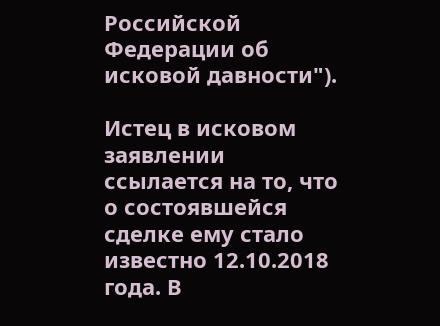Российской Федерации об исковой давности").

Истец в исковом заявлении ссылается на то, что о состоявшейся сделке ему стало известно 12.10.2018 года. В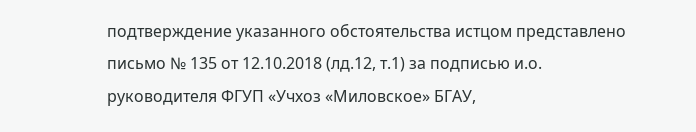подтверждение указанного обстоятельства истцом представлено письмо № 135 от 12.10.2018 (лд.12, т.1) за подписью и.о. руководителя ФГУП «Учхоз «Миловское» БГАУ,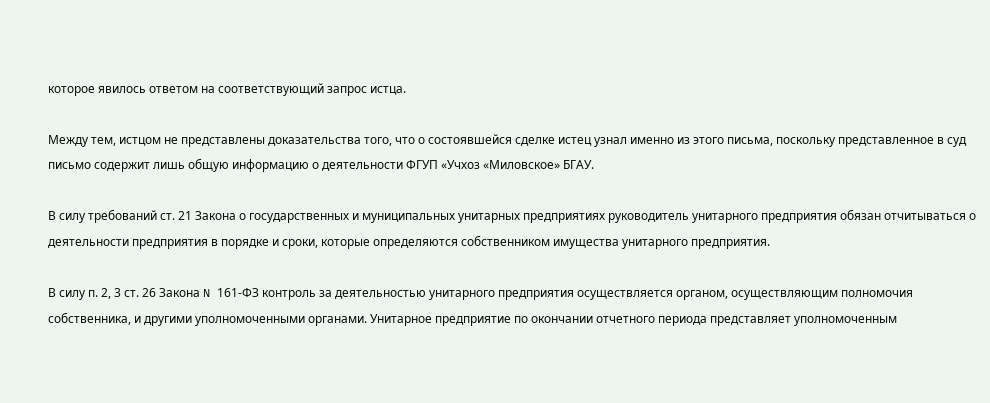которое явилось ответом на соответствующий запрос истца.

Между тем, истцом не представлены доказательства того, что о состоявшейся сделке истец узнал именно из этого письма, поскольку представленное в суд письмо содержит лишь общую информацию о деятельности ФГУП «Учхоз «Миловское» БГАУ.

В силу требований ст. 21 Закона о государственных и муниципальных унитарных предприятиях руководитель унитарного предприятия обязан отчитываться о деятельности предприятия в порядке и сроки, которые определяются собственником имущества унитарного предприятия.

В силу п. 2, 3 ст. 26 Закона N 161-ФЗ контроль за деятельностью унитарного предприятия осуществляется органом, осуществляющим полномочия собственника, и другими уполномоченными органами. Унитарное предприятие по окончании отчетного периода представляет уполномоченным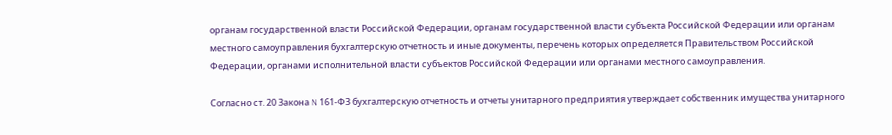органам государственной власти Российской Федерации, органам государственной власти субъекта Российской Федерации или органам местного самоуправления бухгалтерскую отчетность и иные документы, перечень которых определяется Правительством Российской Федерации, органами исполнительной власти субъектов Российской Федерации или органами местного самоуправления.

Согласно ст. 20 Закона N 161-ФЗ бухгалтерскую отчетность и отчеты унитарного предприятия утверждает собственник имущества унитарного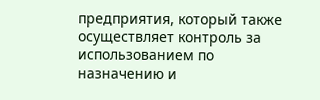предприятия, который также осуществляет контроль за использованием по назначению и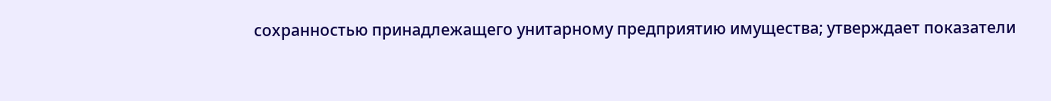сохранностью принадлежащего унитарному предприятию имущества; утверждает показатели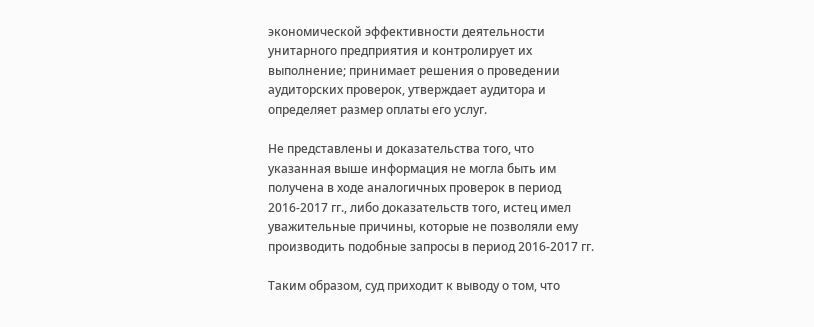экономической эффективности деятельности унитарного предприятия и контролирует их выполнение; принимает решения о проведении аудиторских проверок, утверждает аудитора и определяет размер оплаты его услуг.

Не представлены и доказательства того, что указанная выше информация не могла быть им получена в ходе аналогичных проверок в период 2016-2017 гг., либо доказательств того, истец имел уважительные причины, которые не позволяли ему производить подобные запросы в период 2016-2017 гг.

Таким образом, суд приходит к выводу о том, что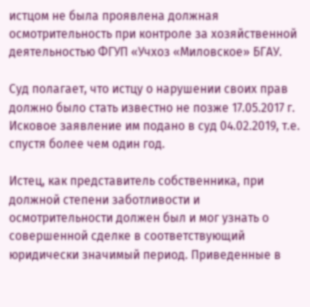истцом не была проявлена должная осмотрительность при контроле за хозяйственной деятельностью ФГУП «Учхоз «Миловское» БГАУ.

Суд полагает, что истцу о нарушении своих прав должно было стать известно не позже 17.05.2017 г. Исковое заявление им подано в суд 04.02.2019, т.е. спустя более чем один год.

Истец, как представитель собственника, при должной степени заботливости и осмотрительности должен был и мог узнать о совершенной сделке в соответствующий юридически значимый период. Приведенные в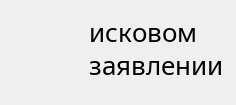исковом заявлении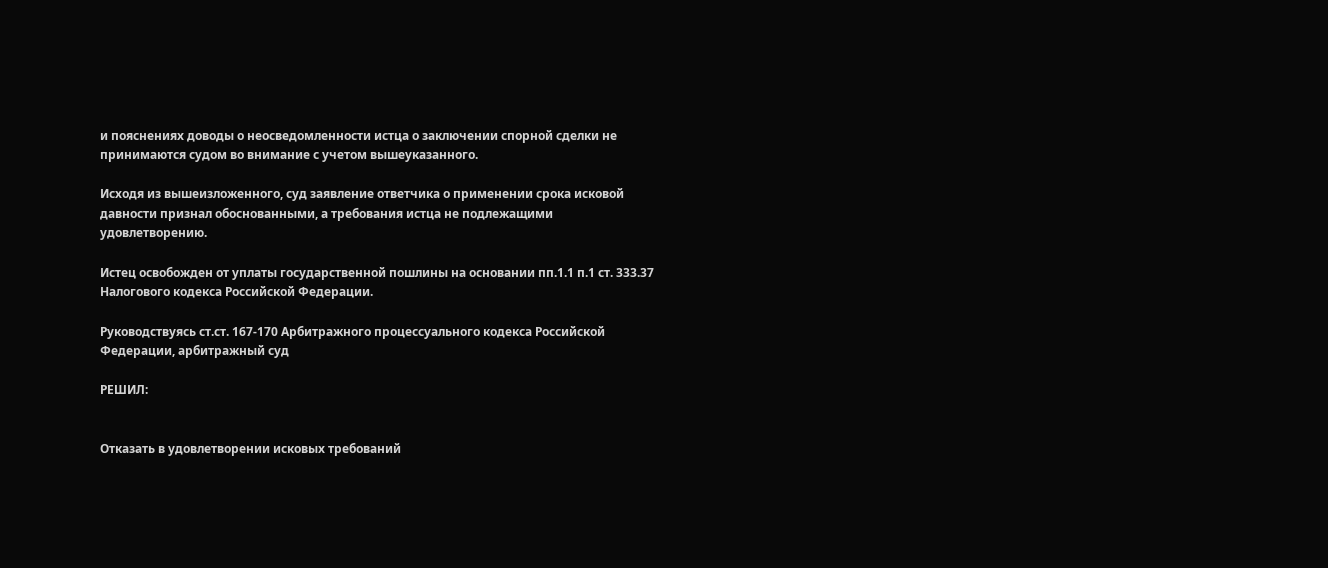и пояснениях доводы о неосведомленности истца о заключении спорной сделки не принимаются судом во внимание с учетом вышеуказанного.

Исходя из вышеизложенного, суд заявление ответчика о применении срока исковой давности признал обоснованными, а требования истца не подлежащими удовлетворению.

Истец освобожден от уплаты государственной пошлины на основании пп.1.1 п.1 ст. 333.37 Налогового кодекса Российской Федерации.

Руководствуясь ст.ст. 167-170 Арбитражного процессуального кодекса Российской Федерации, арбитражный суд

РЕШИЛ:


Отказать в удовлетворении исковых требований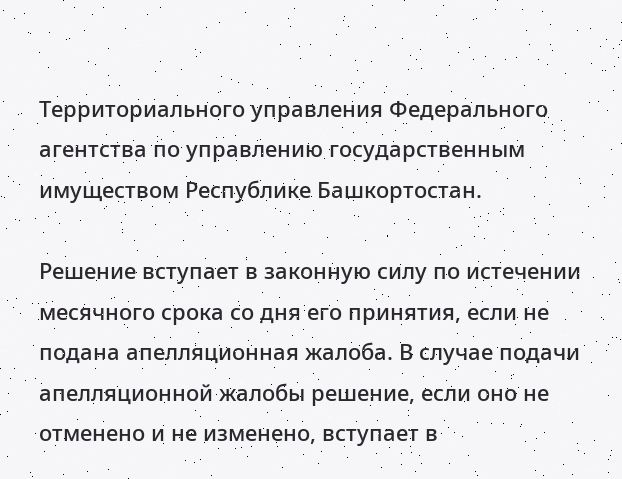Территориального управления Федерального агентства по управлению государственным имуществом Республике Башкортостан.

Решение вступает в законную силу по истечении месячного срока со дня его принятия, если не подана апелляционная жалоба. В случае подачи апелляционной жалобы решение, если оно не отменено и не изменено, вступает в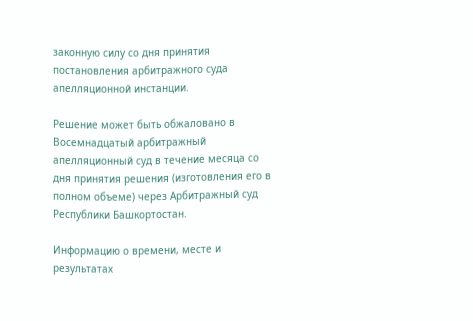законную силу со дня принятия постановления арбитражного суда апелляционной инстанции.

Решение может быть обжаловано в Восемнадцатый арбитражный апелляционный суд в течение месяца со дня принятия решения (изготовления его в полном объеме) через Арбитражный суд Республики Башкортостан.

Информацию о времени, месте и результатах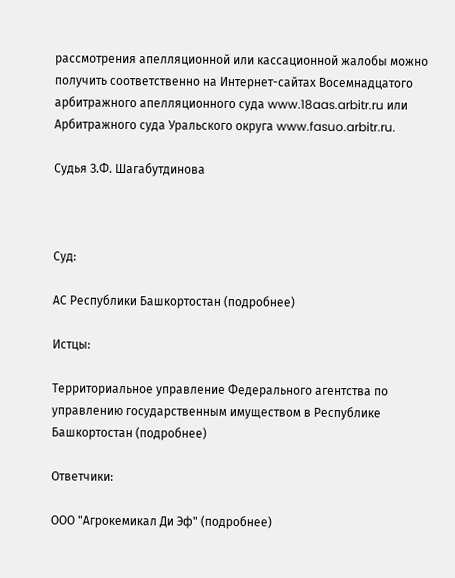рассмотрения апелляционной или кассационной жалобы можно получить соответственно на Интернет-сайтах Восемнадцатого арбитражного апелляционного суда www.18aas.arbitr.ru или Арбитражного суда Уральского округа www.fasuo.arbitr.ru.

Судья З.Ф. Шагабутдинова



Суд:

АС Республики Башкортостан (подробнее)

Истцы:

Территориальное управление Федерального агентства по управлению государственным имуществом в Республике Башкортостан (подробнее)

Ответчики:

ООО "Агрокемикал Ди Эф" (подробнее)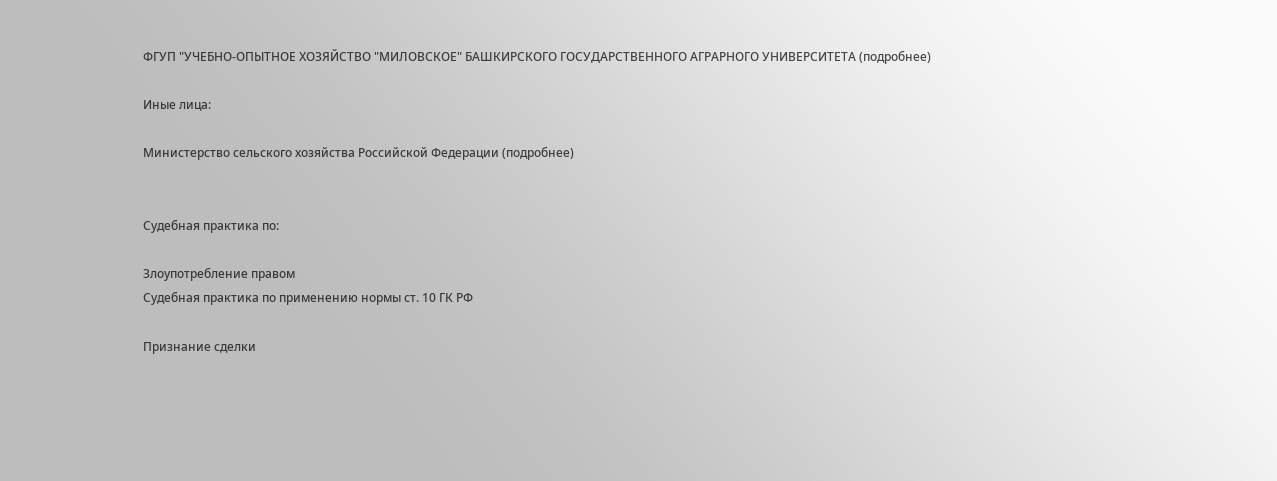ФГУП "УЧЕБНО-ОПЫТНОЕ ХОЗЯЙСТВО "МИЛОВСКОЕ" БАШКИРСКОГО ГОСУДАРСТВЕННОГО АГРАРНОГО УНИВЕРСИТЕТА (подробнее)

Иные лица:

Министерство сельского хозяйства Российской Федерации (подробнее)


Судебная практика по:

Злоупотребление правом
Судебная практика по применению нормы ст. 10 ГК РФ

Признание сделки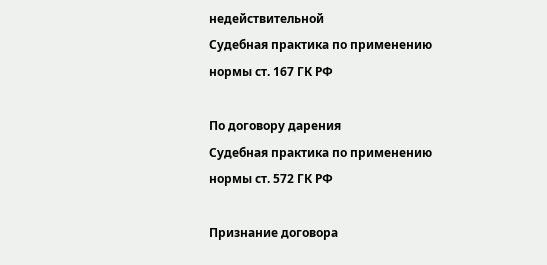недействительной
Судебная практика по применению нормы ст. 167 ГК РФ

По договору дарения
Судебная практика по применению нормы ст. 572 ГК РФ

Признание договора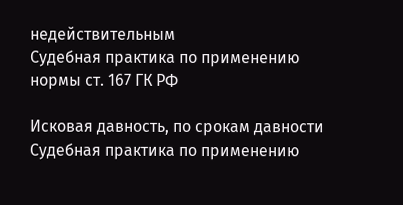недействительным
Судебная практика по применению нормы ст. 167 ГК РФ

Исковая давность, по срокам давности
Судебная практика по применению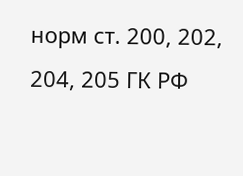норм ст. 200, 202, 204, 205 ГК РФ